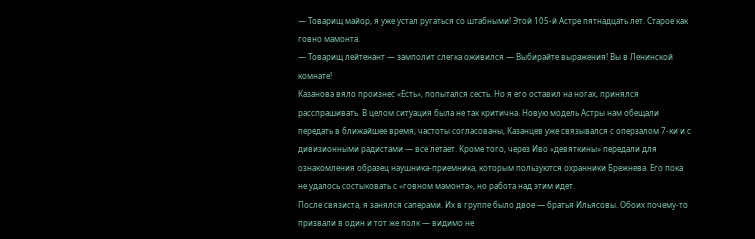— Товарищ майор, я уже устал ругаться со штабными! Этой 105-й Астре пятнадцать лет. Старое как говно мамонта.
— Товарищ лейтенант — замполит слегка оживился — Выбирайте выражения! Вы в Ленинской комнате!
Казанова вяло произнес «Есть», попытался сесть. Но я его оставил на ногах, принялся расспрашивать. В целом ситуация была не так критична. Новую модель Астры нам обещали передать в ближайшее время, частоты согласованы, Казанцев уже связывался с оперзалом 7-ки и с дивизионными радистами — все летает. Кроме того, через Иво «девяткины» передали для ознакомления образец наушника-приемника, которым пользуются охранники Брежнева. Его пока не удалось состыковать с «говном мамонта», но работа над этим идет.
После связиста, я занялся саперами. Их в группе было двое — братья Ильясовы. Обоих почему-то призвали в один и тот же полк — видимо не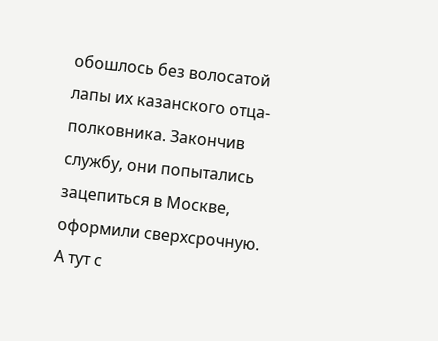обошлось без волосатой лапы их казанского отца-полковника. Закончив службу, они попытались зацепиться в Москве, оформили сверхсрочную. А тут с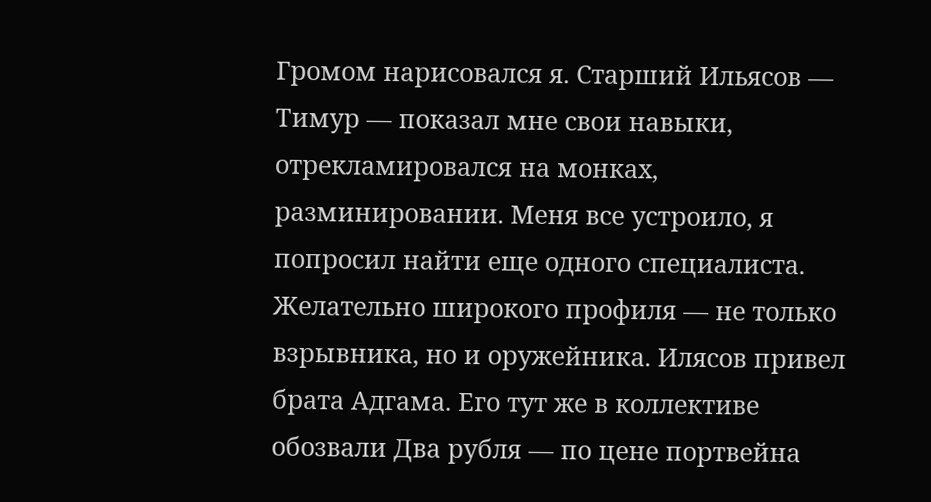Громом нарисовался я. Старший Ильясов — Тимур — показал мне свои навыки, отрекламировался на монках, разминировании. Меня все устроило, я попросил найти еще одного специалиста. Желательно широкого профиля — не только взрывника, но и оружейника. Илясов привел брата Адгама. Его тут же в коллективе обозвали Два рубля — по цене портвейна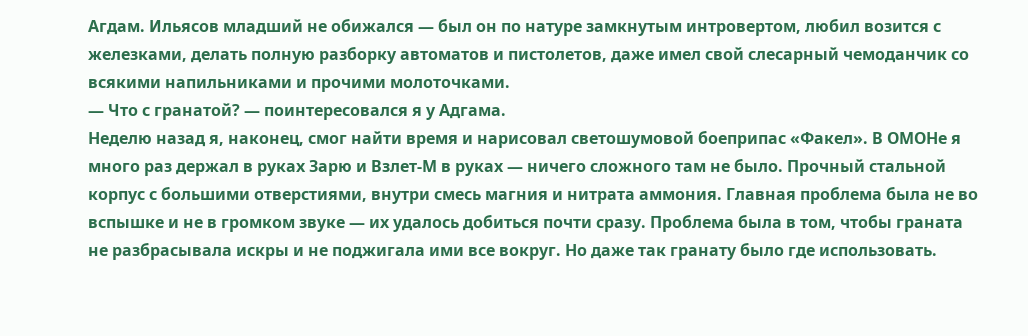Агдам. Ильясов младший не обижался — был он по натуре замкнутым интровертом, любил возится с железками, делать полную разборку автоматов и пистолетов, даже имел свой слесарный чемоданчик со всякими напильниками и прочими молоточками.
— Что с гранатой? — поинтересовался я у Адгама.
Неделю назад я, наконец, смог найти время и нарисовал светошумовой боеприпас «Факел». В ОМОНе я много раз держал в руках Зарю и Взлет-М в руках — ничего сложного там не было. Прочный стальной корпус с большими отверстиями, внутри смесь магния и нитрата аммония. Главная проблема была не во вспышке и не в громком звуке — их удалось добиться почти сразу. Проблема была в том, чтобы граната не разбрасывала искры и не поджигала ими все вокруг. Но даже так гранату было где использовать.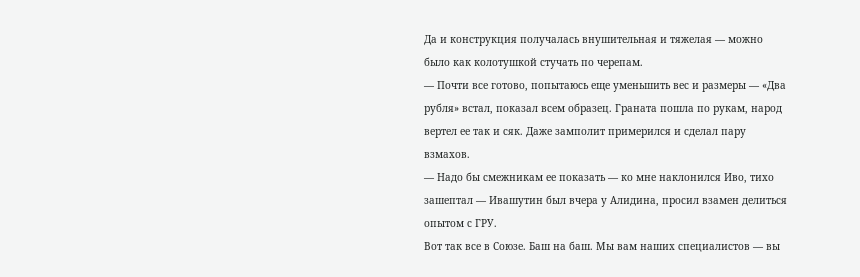Да и конструкция получалась внушительная и тяжелая — можно было как колотушкой стучать по черепам.
— Почти все готово, попытаюсь еще уменьшить вес и размеры — «Два рубля» встал, показал всем образец. Граната пошла по рукам, народ вертел ее так и сяк. Даже замполит примерился и сделал пару взмахов.
— Надо бы смежникам ее показать — ко мне наклонился Иво, тихо зашептал — Ивашутин был вчера у Алидина, просил взамен делиться опытом с ГРУ.
Вот так все в Союзе. Баш на баш. Мы вам наших специалистов — вы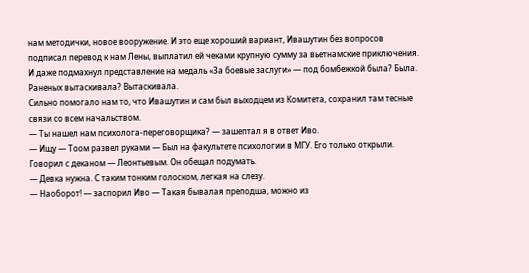нам методички, новое вооружение. И это еще хороший вариант, Ивашутин без вопросов подписал перевод к нам Лены, выплатил ей чеками крупную сумму за вьетнамские приключения. И даже подмахнул представление на медаль «За боевые заслуги» — под бомбежкой была? Была. Раненых вытаскивала? Вытаскивала.
Сильно помогало нам то, что Ивашутин и сам был выходцем из Комитета, сохранил там тесные связи со всем начальством.
— Ты нашел нам психолога-переговорщика? — зашептал я в ответ Иво.
— Ищу — Тоом развел руками — Был на факультете психологии в МГУ. Его только открыли. Говорил с деканом — Леонтьевым. Он обещал подумать.
— Девка нужна. С таким тонким голоском, легкая на слезу.
— Наоборот! — заспорил Иво — Такая бывалая преподша, можно из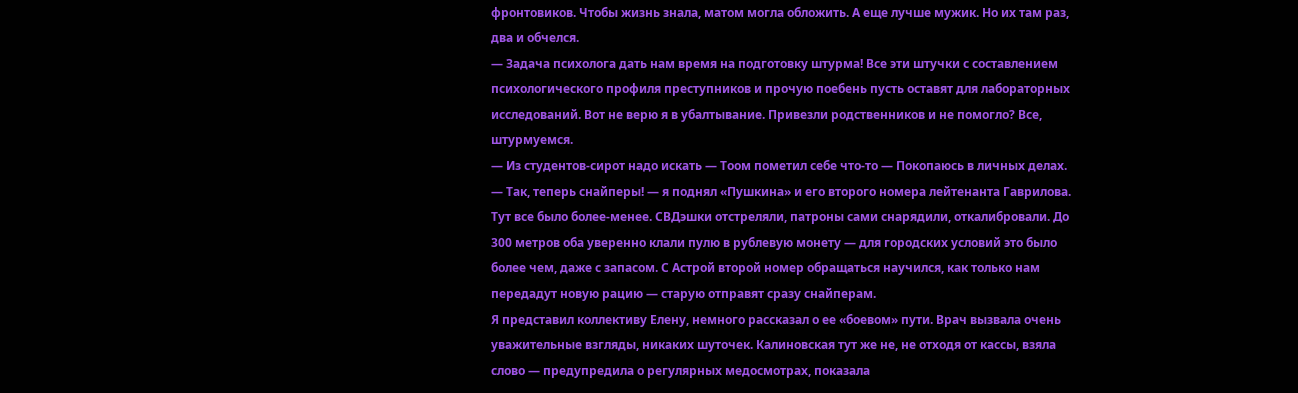фронтовиков. Чтобы жизнь знала, матом могла обложить. А еще лучше мужик. Но их там раз, два и обчелся.
— Задача психолога дать нам время на подготовку штурма! Все эти штучки с составлением психологического профиля преступников и прочую поебень пусть оставят для лабораторных исследований. Вот не верю я в убалтывание. Привезли родственников и не помогло? Все, штурмуемся.
— Из студентов-сирот надо искать — Тоом пометил себе что-то — Покопаюсь в личных делах.
— Так, теперь снайперы! — я поднял «Пушкина» и его второго номера лейтенанта Гаврилова. Тут все было более-менее. СВДэшки отстреляли, патроны сами снарядили, откалибровали. До 300 метров оба уверенно клали пулю в рублевую монету — для городских условий это было более чем, даже с запасом. С Астрой второй номер обращаться научился, как только нам передадут новую рацию — старую отправят сразу снайперам.
Я представил коллективу Елену, немного рассказал о ее «боевом» пути. Врач вызвала очень уважительные взгляды, никаких шуточек. Калиновская тут же не, не отходя от кассы, взяла слово — предупредила о регулярных медосмотрах, показала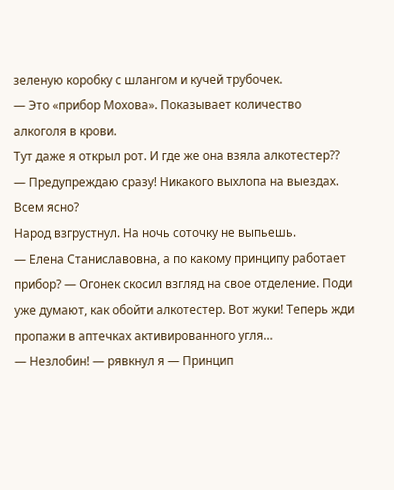зеленую коробку с шлангом и кучей трубочек.
— Это «прибор Мохова». Показывает количество алкоголя в крови.
Тут даже я открыл рот. И где же она взяла алкотестер??
— Предупреждаю сразу! Никакого выхлопа на выездах. Всем ясно?
Народ взгрустнул. На ночь соточку не выпьешь.
— Елена Станиславовна, а по какому принципу работает прибор? — Огонек скосил взгляд на свое отделение. Поди уже думают, как обойти алкотестер. Вот жуки! Теперь жди пропажи в аптечках активированного угля…
— Незлобин! — рявкнул я — Принцип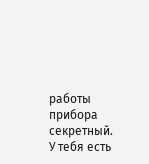работы прибора секретный. У тебя есть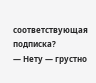соответствующая подписка?
— Нету — грустно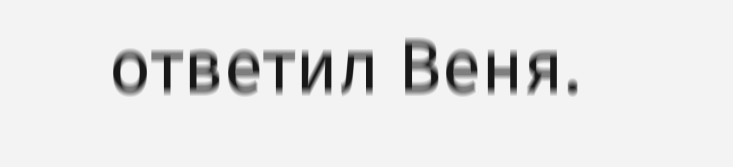ответил Веня.